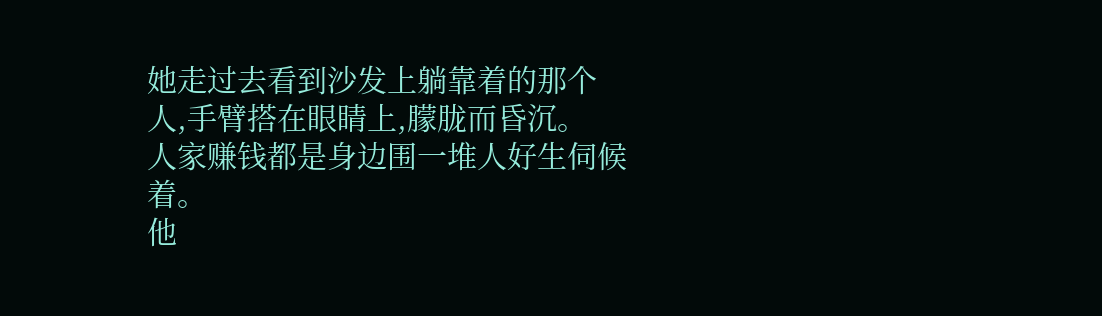她走过去看到沙发上躺靠着的那个人,手臂搭在眼睛上,朦胧而昏沉。
人家赚钱都是身边围一堆人好生伺候着。
他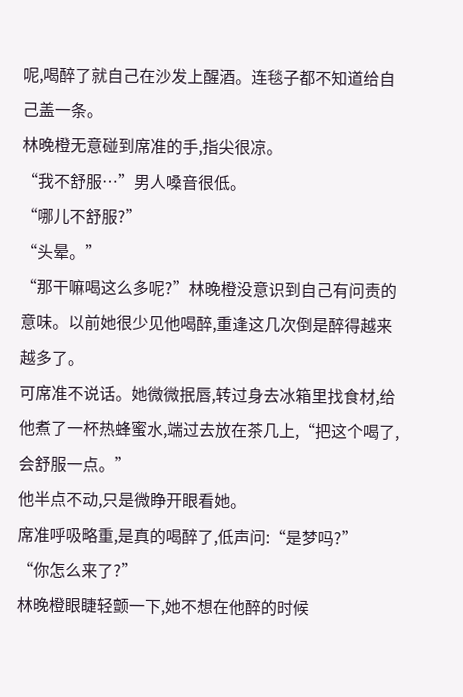呢,喝醉了就自己在沙发上醒酒。连毯子都不知道给自己盖一条。
林晚橙无意碰到席准的手,指尖很凉。
“我不舒服…”男人嗓音很低。
“哪儿不舒服?”
“头晕。”
“那干嘛喝这么多呢?”林晚橙没意识到自己有问责的意味。以前她很少见他喝醉,重逢这几次倒是醉得越来越多了。
可席准不说话。她微微抿唇,转过身去冰箱里找食材,给他煮了一杯热蜂蜜水,端过去放在茶几上,“把这个喝了,会舒服一点。”
他半点不动,只是微睁开眼看她。
席准呼吸略重,是真的喝醉了,低声问:“是梦吗?”
“你怎么来了?”
林晚橙眼睫轻颤一下,她不想在他醉的时候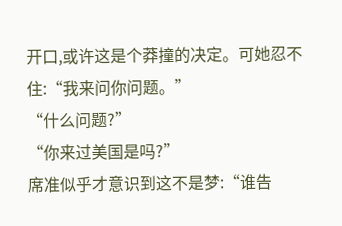开口,或许这是个莽撞的决定。可她忍不住:“我来问你问题。”
“什么问题?”
“你来过美国是吗?”
席准似乎才意识到这不是梦:“谁告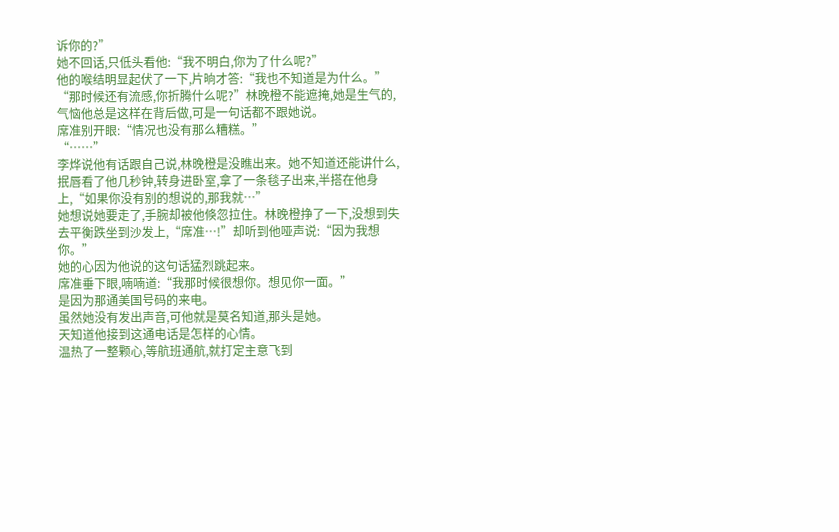诉你的?”
她不回话,只低头看他:“我不明白,你为了什么呢?”
他的喉结明显起伏了一下,片晌才答:“我也不知道是为什么。”
“那时候还有流感,你折腾什么呢?”林晚橙不能遮掩,她是生气的,气恼他总是这样在背后做,可是一句话都不跟她说。
席准别开眼:“情况也没有那么糟糕。”
“……”
李烨说他有话跟自己说,林晚橙是没瞧出来。她不知道还能讲什么,抿唇看了他几秒钟,转身进卧室,拿了一条毯子出来,半搭在他身上,“如果你没有别的想说的,那我就…”
她想说她要走了,手腕却被他倏忽拉住。林晚橙挣了一下,没想到失去平衡跌坐到沙发上,“席准…!”却听到他哑声说:“因为我想你。”
她的心因为他说的这句话猛烈跳起来。
席准垂下眼,喃喃道:“我那时候很想你。想见你一面。”
是因为那通美国号码的来电。
虽然她没有发出声音,可他就是莫名知道,那头是她。
天知道他接到这通电话是怎样的心情。
温热了一整颗心,等航班通航,就打定主意飞到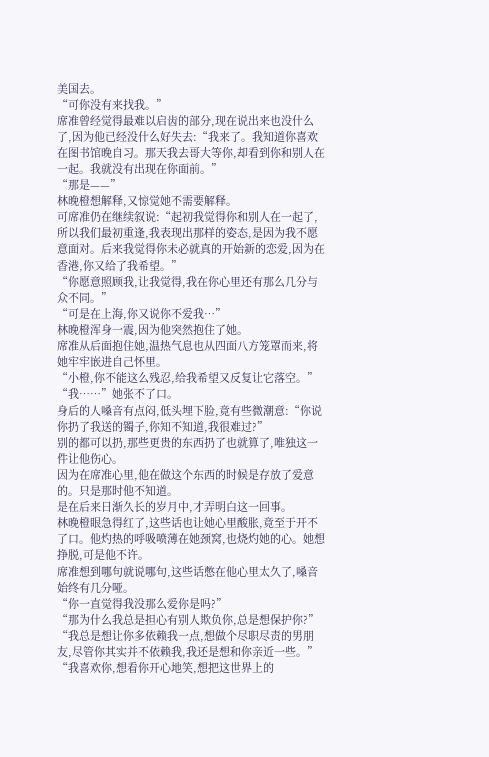美国去。
“可你没有来找我。”
席准曾经觉得最难以启齿的部分,现在说出来也没什么了,因为他已经没什么好失去:“我来了。我知道你喜欢在图书馆晚自习。那天我去哥大等你,却看到你和别人在一起。我就没有出现在你面前。”
“那是——”
林晚橙想解释,又惊觉她不需要解释。
可席准仍在继续叙说:“起初我觉得你和别人在一起了,所以我们最初重逢,我表现出那样的姿态,是因为我不愿意面对。后来我觉得你未必就真的开始新的恋爱,因为在香港,你又给了我希望。”
“你愿意照顾我,让我觉得,我在你心里还有那么几分与众不同。”
“可是在上海,你又说你不爱我…”
林晚橙浑身一震,因为他突然抱住了她。
席准从后面抱住她,温热气息也从四面八方笼罩而来,将她牢牢嵌进自己怀里。
“小橙,你不能这么残忍,给我希望又反复让它落空。”
“我……”她张不了口。
身后的人嗓音有点闷,低头埋下脸,竟有些微潮意:“你说你扔了我送的镯子,你知不知道,我很难过?”
别的都可以扔,那些更贵的东西扔了也就算了,唯独这一件让他伤心。
因为在席准心里,他在做这个东西的时候是存放了爱意的。只是那时他不知道。
是在后来日渐久长的岁月中,才弄明白这一回事。
林晚橙眼急得红了,这些话也让她心里酸胀,竟至于开不了口。他灼热的呼吸喷薄在她颈窝,也烧灼她的心。她想挣脱,可是他不许。
席准想到哪句就说哪句,这些话憋在他心里太久了,嗓音始终有几分哑。
“你一直觉得我没那么爱你是吗?”
“那为什么我总是担心有别人欺负你,总是想保护你?”
“我总是想让你多依赖我一点,想做个尽职尽责的男朋友,尽管你其实并不依赖我,我还是想和你亲近一些。”
“我喜欢你,想看你开心地笑,想把这世界上的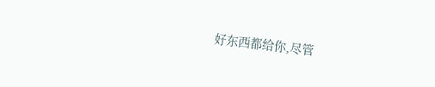好东西都给你,尽管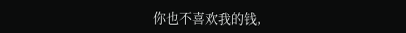你也不喜欢我的钱,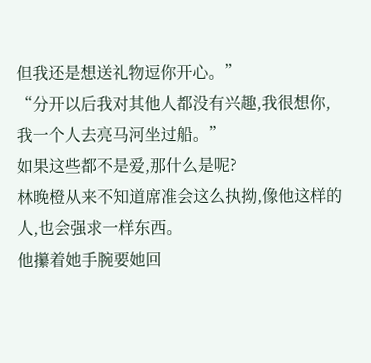但我还是想送礼物逗你开心。”
“分开以后我对其他人都没有兴趣,我很想你,我一个人去亮马河坐过船。”
如果这些都不是爱,那什么是呢?
林晚橙从来不知道席准会这么执拗,像他这样的人,也会强求一样东西。
他攥着她手腕要她回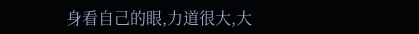身看自己的眼,力道很大,大